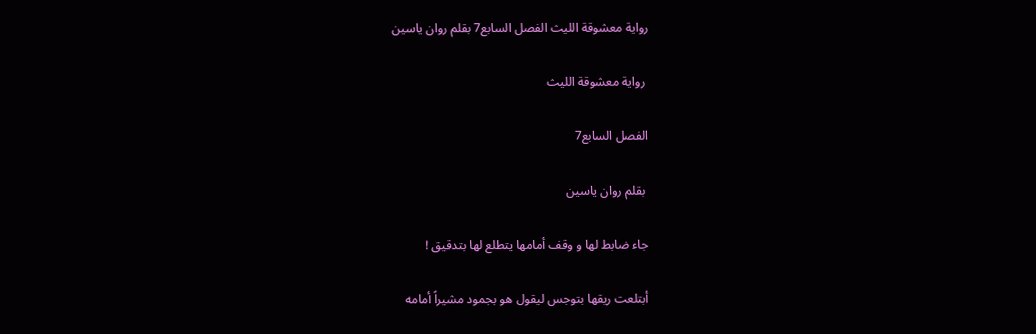رواية معشوقة الليث الفصل السابع7 بقلم روان ياسين

 رواية معشوقة الليث

الفصل السابع7

 بقلم روان ياسين

جاء ضابط لها و وقف أمامها يتطلع لها بتدقيق !

أبتلعت ريقها بتوجس ليقول هو بجمود مشيراً أمامه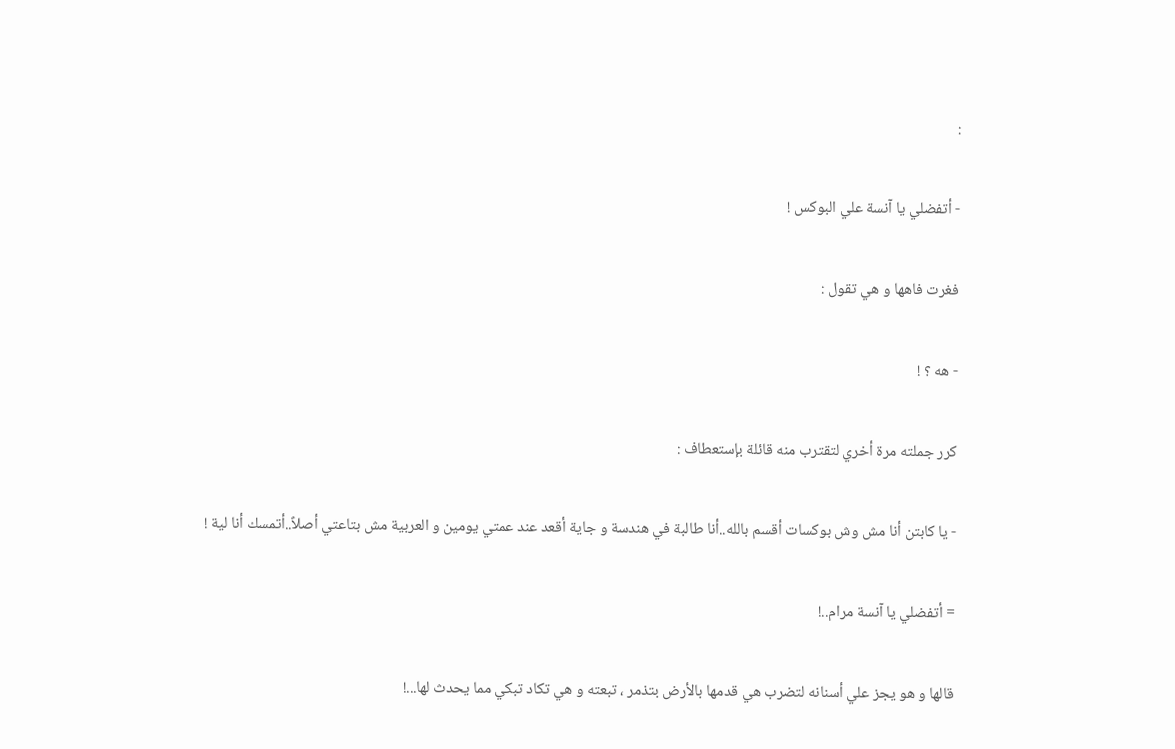:

- أتفضلي يا آنسة علي البوكس !

فغرت فاهها و هي تقول :

- هه ؟ !

كرر جملته مرة أخري لتقترب منه قائلة بإستعطاف :

- يا كابتن أنا مش وش بوكسات أقسم بالله..أنا طالبة في هندسة و جاية أقعد عند عمتي يومين و العربية مش بتاعتي أصلاً..أتمسك أنا لية !

= أتفضلي يا آنسة مرام..!

قالها و هو يجز علي أسنانه لتضرب هي قدمها بالأرض بتذمر ، تبعته و هي تكاد تبكي مما يحدث لها...!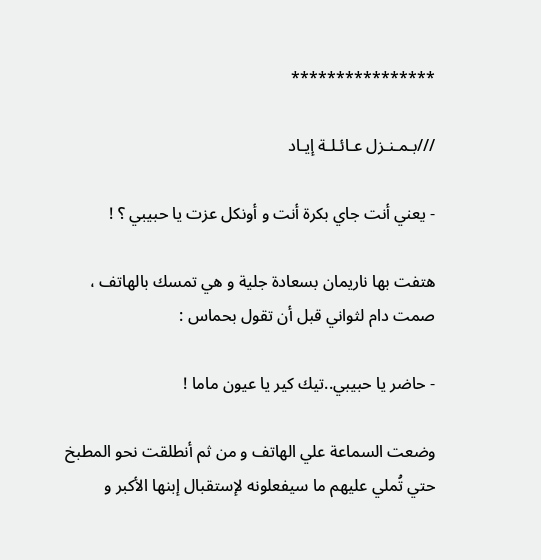****************

///بـمـنـزل عـائـلـة إيـاد

- يعني أنت جاي بكرة أنت و أونكل عزت يا حبيبي ؟ !

هتفت بها ناريمان بسعادة جلية و هي تمسك بالهاتف ، صمت دام لثواني قبل أن تقول بحماس :

- حاضر يا حبيبي..تيك كير يا عيون ماما !

وضعت السماعة علي الهاتف و من ثم أنطلقت نحو المطبخ حتي تُملي عليهم ما سيفعلونه لإستقبال إبنها الأكبر و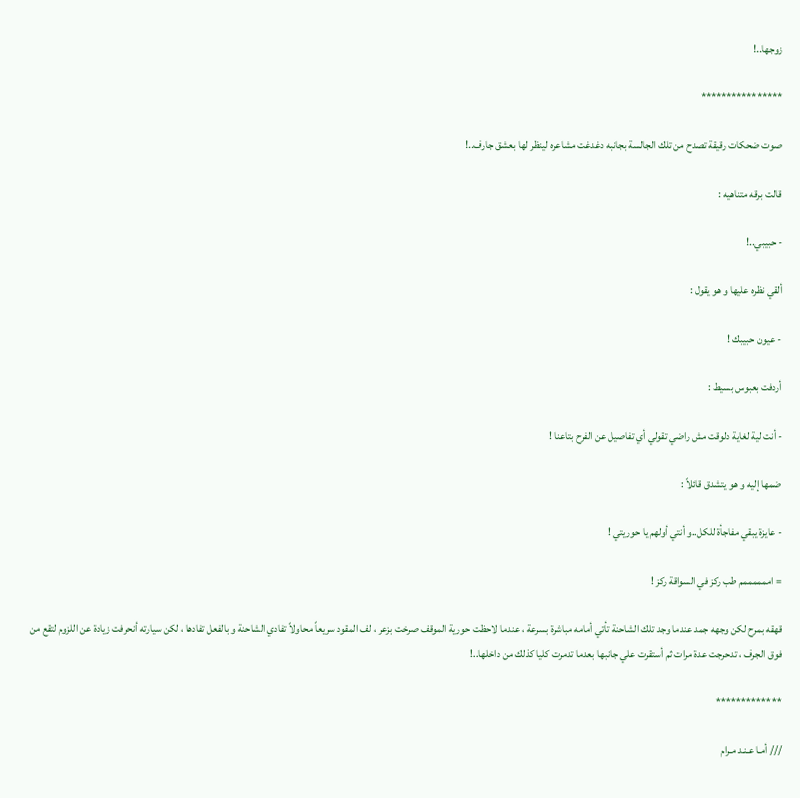زوجها..!

****************

صوت ضحكات رقيقة تصدح من تلك الجالسة بجانبه دغدغت مشاعره لينظر لها بعشق جارف..!

قالت برقه متناهيه :

- حبيبي..!

ألقي نظره عليها و هو يقول :

- عيون حبيبك !

أردفت بعبوس بسيط :

- أنت لية لغاية دلوقت مش راضي تقولي أي تفاصيل عن الفرح بتاعنا !

ضمها إليه و هو يتشدق قائلاً :

- عايزة يبقي مفاجأة للكل..و أنتي أولهم يا حوريتي !

= اممممممم طب ركز في السواقة ركز !

قهقه بمرح لكن وجهه جمد عندما وجد تلك الشاحنة تأتي أمامه مباشرة بسرعة ، عندما لاحظت حورية الموقف صرخت بزعر ، لف المقود سريعاً محاولاً تفادي الشاحنة و بالفعل تفادها ، لكن سيارته أنحرفت زيادة عن اللزوم لتقع من فوق الجرف ، تدحرجت عدة مرات ثم أستقرت علي جانبها بعدما تدمرت كليا كذلك من داخلها..!

*************

/// أمـا عـنـد مـرام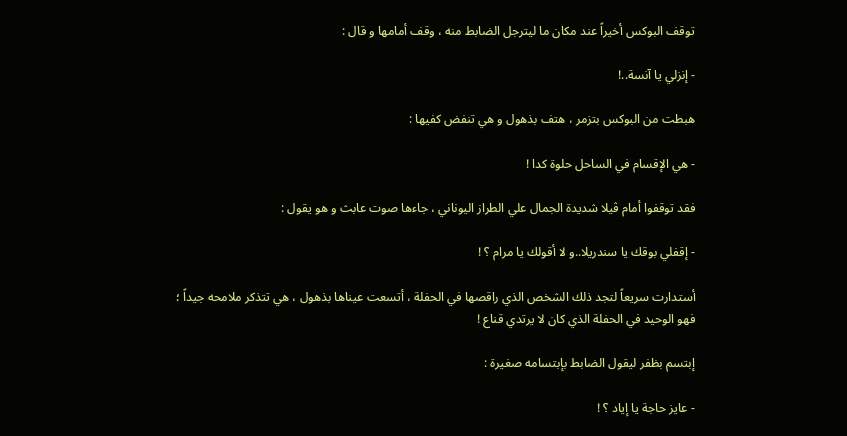توقف البوكس أخيراً عند مكان ما ليترجل الضابط منه ، وقف أمامها و قال :

- إنزلي يا آنسة..!

هبطت من البوكس بتزمر ، هتف بذهول و هي تنفض كفيها :

- هي الإقسام في الساحل حلوة كدا !

فقد توقفوا أمام ڤيلا شديدة الجمال علي الطراز اليوناني ، جاءها صوت عابث و هو يقول :

- إقفلي بوقك يا سندريلا..و لا أقولك يا مرام ؟ !

أستدارت سريعاً لتجد ذلك الشخص الذي راقصها في الحفلة ، أتسعت عيناها بذهول ، هي تتذكر ملامحه جيداً ؛ فهو الوحيد في الحفلة الذي كان لا يرتدي قناع !

إبتسم بظفر ليقول الضابط بإبتسامه صغيرة :

- عايز حاجة يا إياد ؟ !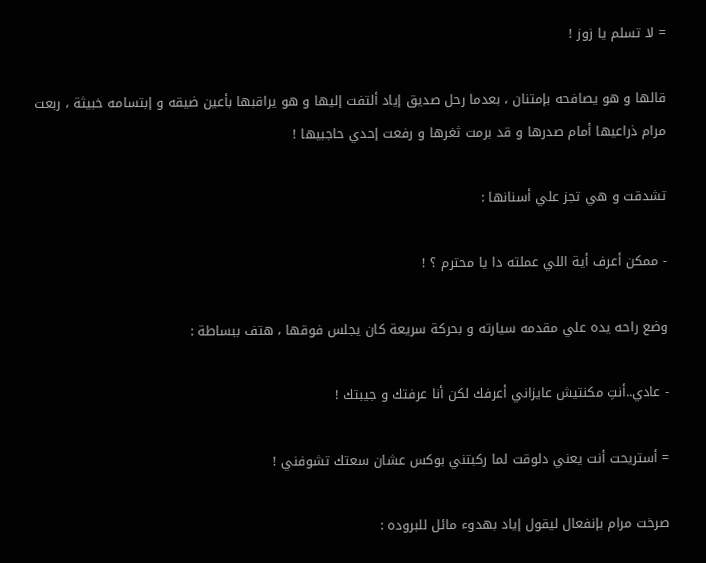= لا تسلم يا زوز !

قالها و هو يصافحه بإمتنان ، بعدما رحل صديق إياد ألتفت إليها و هو يراقبها بأعين ضيقه و إبتسامه خبيثة ، ربعت مرام ذراعيها أمام صدرها و قد برمت ثغرها و رفعت إحدي حاجبيها !

تشدقت و هي تجز علي أسنانها :

- ممكن أعرف أية اللي عملته دا يا محترم ؟ !

وضع راحه يده علي مقدمه سيارته و بحركة سريعة كان يجلس فوقها ، هتف ببساطة :

- عادي..أنتِ مكنتيش عايزاني أعرفك لكن أنا عرفتك و جيبتك !

= أستريحت أنت يعني دلوقت لما ركبتني بوكس عشان سعتك تشوفني !

صرخت مرام بإنفعال ليقول إياد بهدوء مائل للبروده :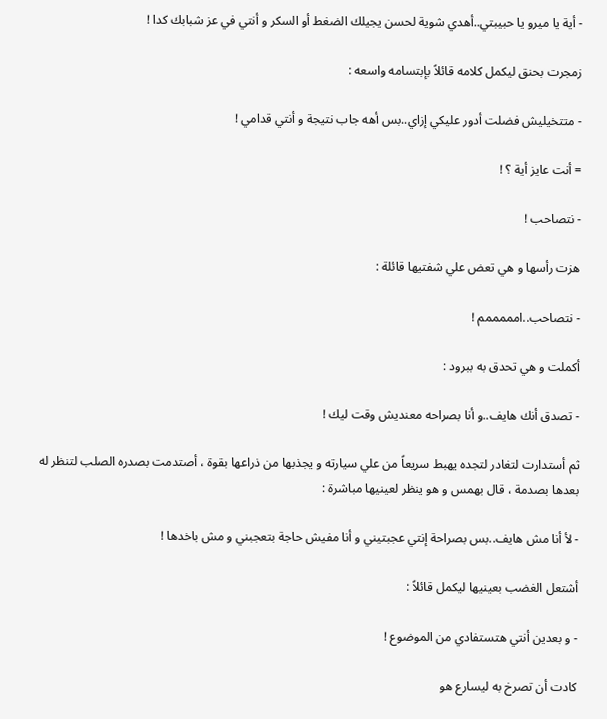- أية يا ميرو يا حبيبتي..أهدي شوية لحسن يجيلك الضغط أو السكر و أنتي في عز شبابك كدا !

زمجرت بحنق ليكمل كلامه قائلاً بإبتسامه واسعه :

- متتخيليش فضلت أدور عليكي إزاي..بس أهه جاب نتيجة و أنتي قدامي !

= أنت عايز أية ؟ !

- نتصاحب !

هزت رأسها و هي تعض علي شفتيها قائلة :

- نتصاحب..امممممم !

أكملت و هي تحدق به ببرود :

- تصدق أنك هايف..و أنا بصراحه معنديش وقت ليك !

ثم أستدارت لتغادر لتجده يهبط سريعاً من علي سيارته و يجذبها من ذراعها بقوة ، أصتدمت بصدره الصلب لتنظر له بعدها بصدمة ، قال بهمس و هو ينظر لعينيها مباشرة :

- لأ أنا مش هايف..بس بصراحة إنتي عجبتيني و أنا مفيش حاجة بتعجبني و مش باخدها !

أشتعل الغضب بعينيها ليكمل قائلاً :

- و بعدين أنتي هتستفادي من الموضوع !

كادت أن تصرخ به ليسارع هو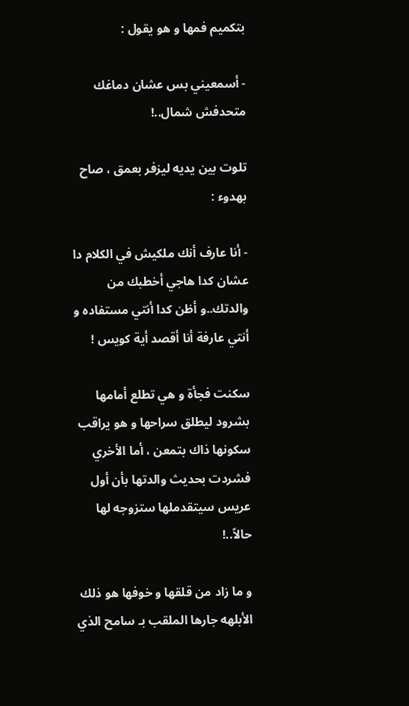بتكميم فمها و هو يقول :

- أسمعيني بس عشان دماغك متحدفش شمال..!

تلوت بين يديه ليزفر بعمق ، صاح بهدوء :

- أنا عارف أنك ملكيش في الكلام دا عشان كدا هاجي أخطبك من والدتك..و أظن كدا أنتي مستفاده و أنتي عارفة أنا أقصد أية كويس !

سكنت فجأة و هي تطلع أمامها بشرود ليطلق سراحها و هو يراقب سكونها ذاك بتمعن ، أما الأخري فشردت بحديث والدتها بأن أول عريس سيتقدملها ستزوجه لها حالاً..!

و ما زاد من قلقها و خوفها هو ذلك الأبلهه جارها الملقب بـ سامح الذي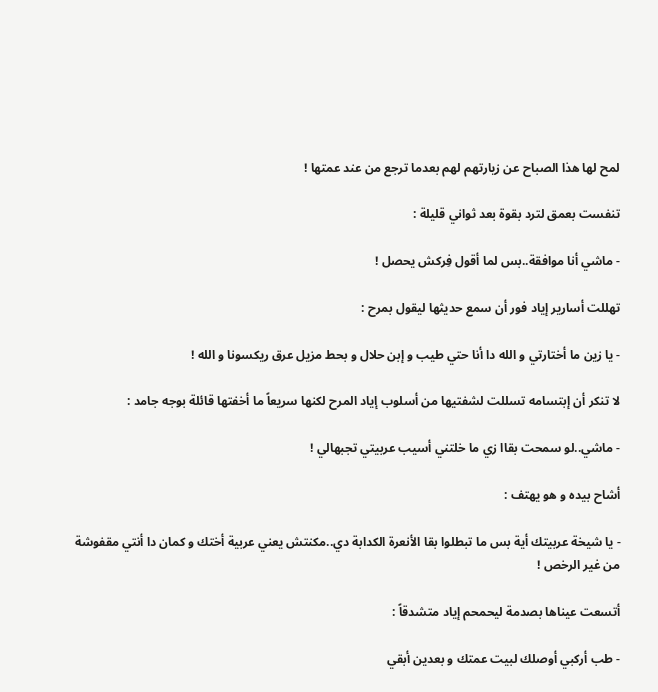لمح لها هذا الصباح عن زيارتهم لهم بعدما ترجع من عند عمتها !

تنفست بعمق لترد بقوة بعد ثواني قليلة :

- ماشي أنا موافقة..بس لما أقول فِركش يحصل !

تهللت أسارير إياد فور أن سمع حديثها ليقول بمرح :

- يا زين ما أختارتي و الله دا أنا حتي طيب و إبن حلال و بحط مزيل عرق ريكسونا و الله !

لا تنكر أن إبتسامه تسللت لشفتيها من أسلوب إياد المرح لكنها سريعاً ما أخفتها قائلة بوجه جامد :

- ماشي..لو سمحت بقاا زي ما خلتني أسيب عربيتي تجبهالي !

أشاح بيده و هو يهتف :

- يا شيخة عربيتك أية بس ما تبطلوا بقا الأنعرة الكدابة دي..مكنتش يعني عربية أختك و كمان دا أنتي مقفوشة من غير الرخص !

أتسعت عيناها بصدمة ليحمحم إياد متشدقاً :

- طب أركبي أوصلك لبيت عمتك و بعدين أبقي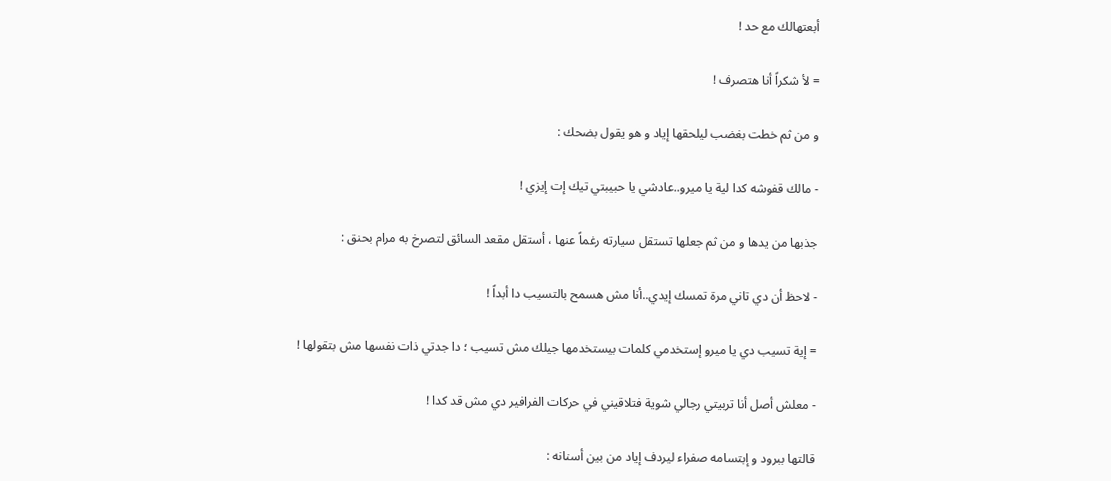أبعتهالك مع حد !

= لأ شكراً أنا هتصرف !

و من ثم خطت بغضب ليلحقها إياد و هو يقول بضحك :

- مالك قفوشه كدا لية يا ميرو..عادشي يا حبيبتي تيك إت إيزي !

جذبها من يدها و من ثم جعلها تستقل سيارته رغماً عنها ، أستقل مقعد السائق لتصرخ به مرام بحنق :

- لاحظ أن دي تاني مرة تمسك إيدي..أنا مش هسمح بالتسيب دا أبداً !

= إية تسيب دي يا ميرو إستخدمي كلمات بيستخدمها جيلك مش تسيب ؛ دا جدتي ذات نفسها مش بتقولها !

- معلش أصل أنا تربيتي رجالي شوية فتلاقيني في حركات الفرافير دي مش قد كدا !

قالتها ببرود و إبتسامه صفراء ليردف إياد من بين أسنانه :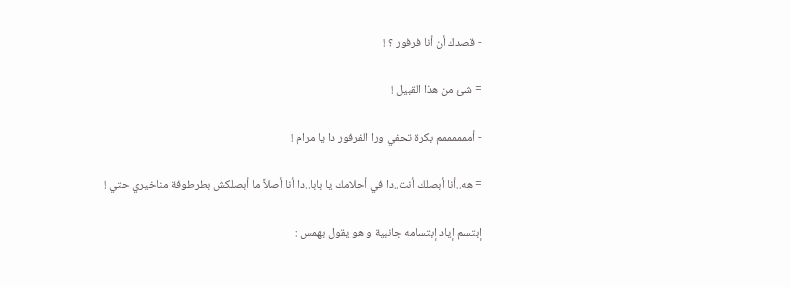- قصدك أن أنا فرفور ؟ !

= شئ من هذا القبيل !

- أممممممم بكرة تحفي ورا الفرفور دا يا مرام !

= هه..أنا أبصلك أنت..دا في أحلامك يا بابا..دا أنا أصلاً ما أبصلكش بطرطوفة مناخيري حتي !

إبتسم إياد إبتسامه جانبية و هو يقول بهمس :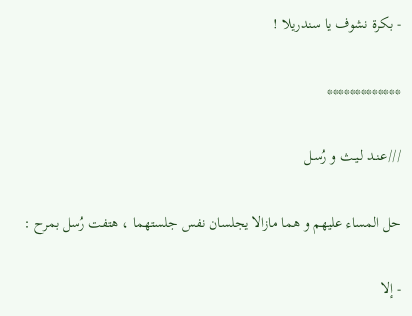- بكرة نشوف يا سندريلا !

*************

///عـنـد لـيـث و رُسـل

حل المساء عليهم و هما مازالا يجلسان نفس جلستهما ، هتفت رُسل بمرح :

- إلا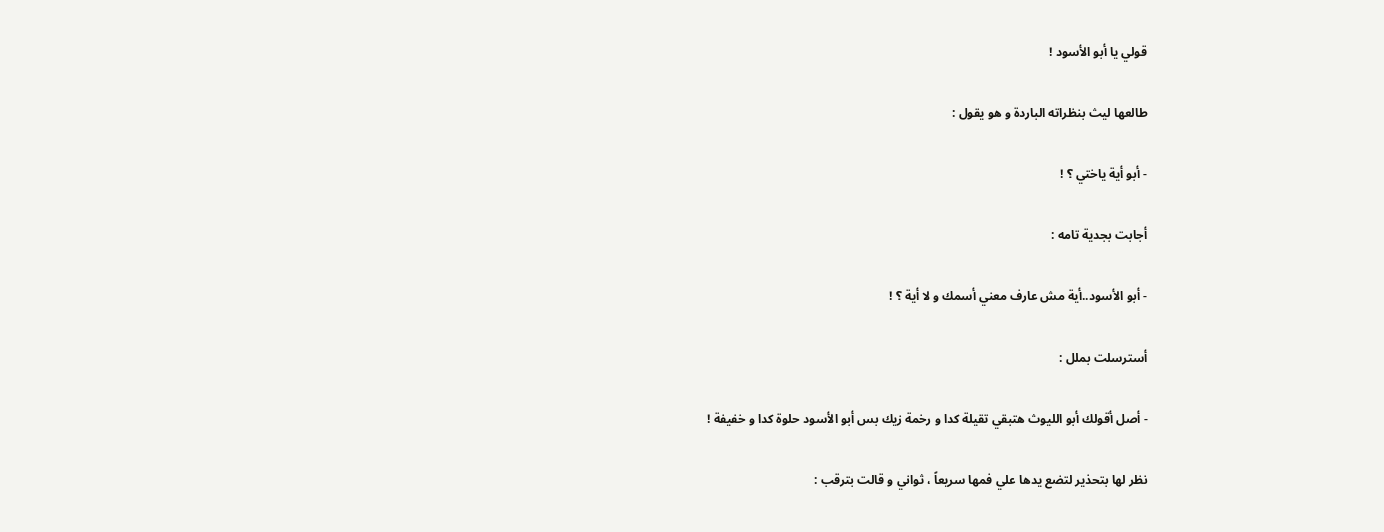قولي يا أبو الأسود !

طالعها ليث بنظراته الباردة و هو يقول :

- أبو أية ياختي ؟ !

أجابت بجدية تامه :

- أبو الأسود..أية مش عارف معني أسمك و لا أية ؟ !

أسترسلت بملل :

- أصل أقولك أبو الليوث هتبقي تقيلة كدا و رخمة زيك بس أبو الأسود حلوة كدا و خفيفة !

نظر لها بتحذير لتضع يدها علي فمها سريعاً ، ثواني و قالت بترقب :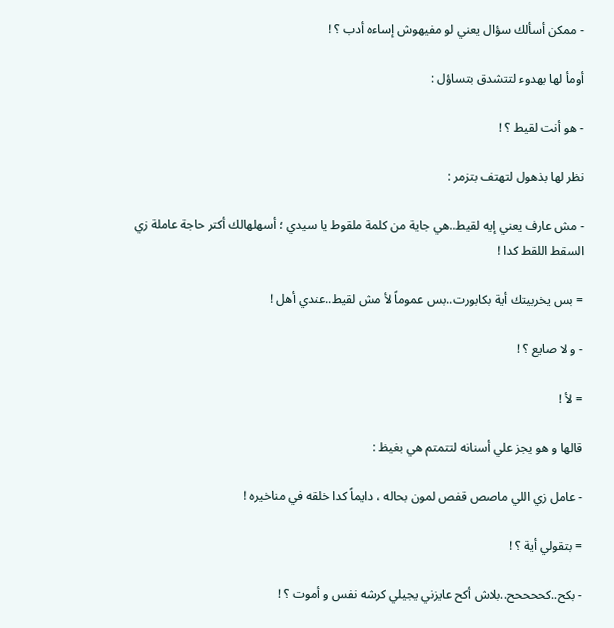- ممكن أسألك سؤال يعني لو مفيهوش إساءه أدب ؟ !

أومأ لها بهدوء لتتشدق بتساؤل :

- هو أنت لقيط ؟ !

نظر لها بذهول لتهتف بتزمر :

- مش عارف يعني إيه لقيط..هي جاية من كلمة ملقوط يا سيدي ؛ أسهلهالك أكتر حاجة عاملة زي السقط اللقط كدا !

= بس يخربيتك أية بكابورت..بس عموماً لأ مش لقيط..عندي أهل !

- و لا صايع ؟ !

= لأ !

قالها و هو يجز علي أسنانه لتتمتم هي بغيظ :

- عامل زي اللي ماصص قفص لمون بحاله ، دايماً كدا خلقه في مناخيره !

= بتقولي أية ؟ !

- بكح..كححححح..بلاش أكح عايزني يجيلي كرشه نفس و أموت ؟ !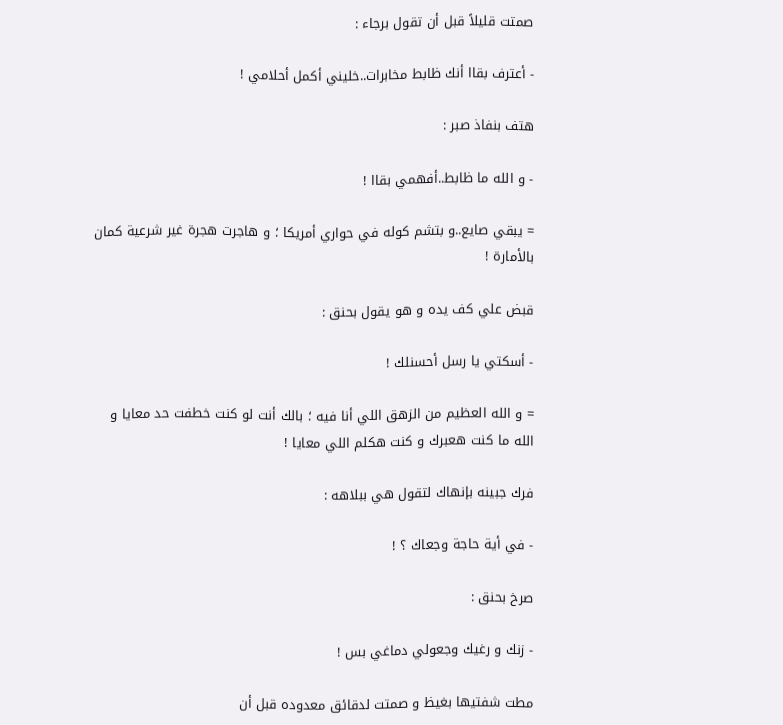صمتت قليلاً قبل أن تقول برجاء :

- أعترف بقاا أنك ظابط مخابرات..خليني أكمل أحلامي !

هتف بنفاذ صبر :

- و الله ما ظابط..أفهمي بقاا !

= يبقي صايع..و بتشم كوله في حواري أمريكا ؛ و هاجرت هجرة غير شرعية كمان بالأمارة !

قبض علي كف يده و هو يقول بحنق :

- أسكتي يا رسل أحسنلك !

= و الله العظيم من الزهق اللي أنا فيه ؛ بالك أنت لو كنت خطفت حد معايا و الله ما كنت هعبرك و كنت هكلم اللي معايا !

فرك جبينه بإنهاك لتقول هي ببلاهه :

- في أية حاجة وجعاك ؟ !

صرخ بحنق :

- زنك و رغيك وجعولي دماغي بس !

مطت شفتيها بغيظ و صمتت لدقائق معدوده قبل أن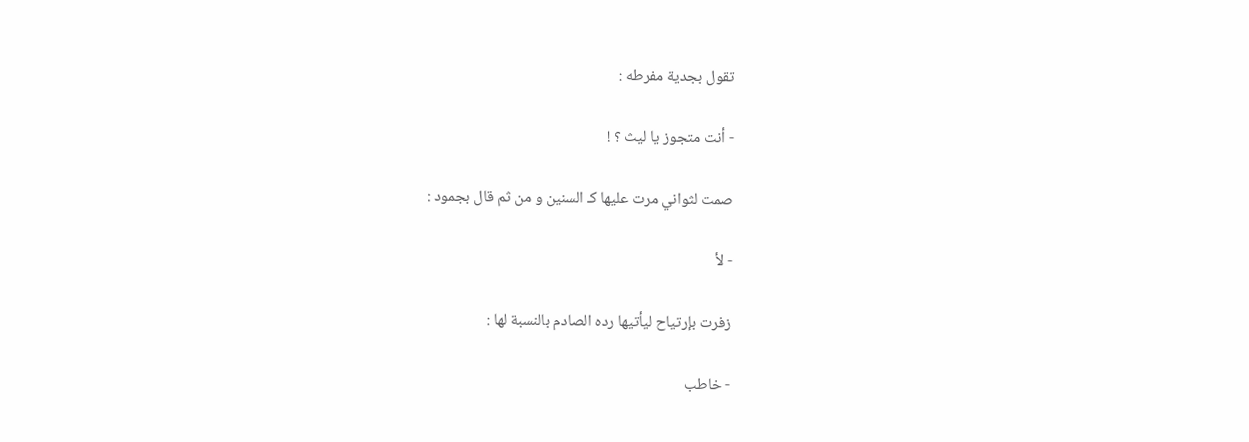تقول بجدية مفرطه :

- أنت متجوز يا ليث ؟ !

صمت لثواني مرت عليها كـ السنين و من ثم قال بجمود :

- لأ

زفرت بإرتياح ليأتيها رده الصادم بالنسبة لها :

- خاطب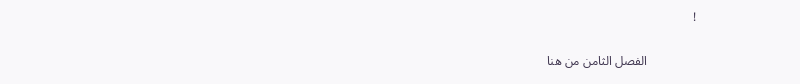!

                الفصل الثامن من هنا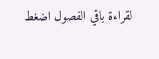لقراءة باقي الفصول اضغط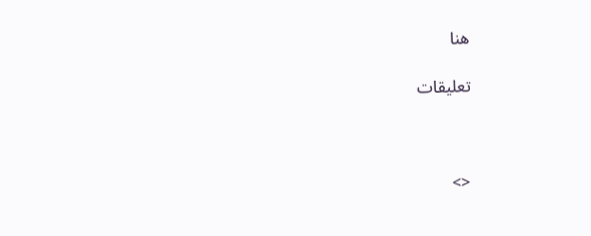هنا

تعليقات



<>